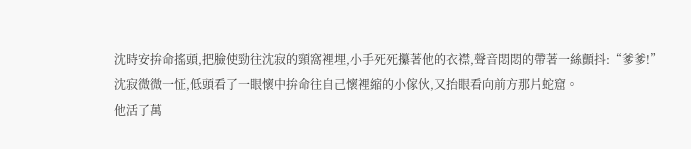沈時安拚命搖頭,把臉使勁往沈寂的頸窩裡埋,小手死死攥著他的衣襟,聲音悶悶的帶著一絲顫抖:“爹爹!”
沈寂微微一怔,低頭看了一眼懷中拚命往自己懷裡縮的小傢伙,又抬眼看向前方那片蛇窟。
他活了萬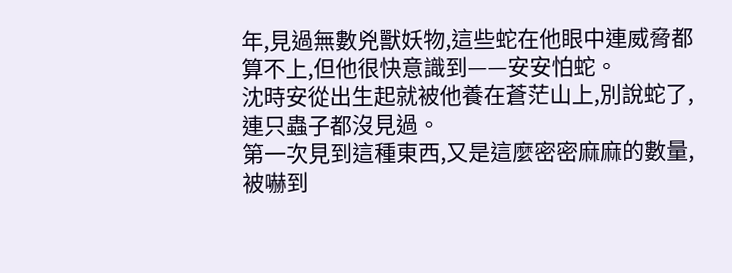年,見過無數兇獸妖物,這些蛇在他眼中連威脅都算不上,但他很快意識到——安安怕蛇。
沈時安從出生起就被他養在蒼茫山上,別說蛇了,連只蟲子都沒見過。
第一次見到這種東西,又是這麼密密麻麻的數量,被嚇到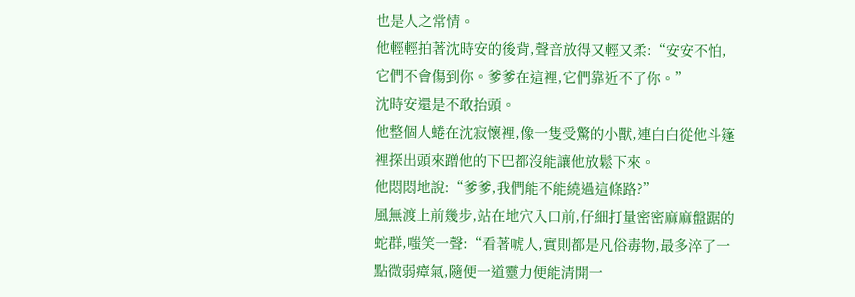也是人之常情。
他輕輕拍著沈時安的後背,聲音放得又輕又柔:“安安不怕,它們不會傷到你。爹爹在這裡,它們靠近不了你。”
沈時安還是不敢抬頭。
他整個人蜷在沈寂懷裡,像一隻受驚的小獸,連白白從他斗篷裡探出頭來蹭他的下巴都沒能讓他放鬆下來。
他悶悶地說:“爹爹,我們能不能繞過這條路?”
風無渡上前幾步,站在地穴入口前,仔細打量密密麻麻盤踞的蛇群,嗤笑一聲:“看著唬人,實則都是凡俗毒物,最多淬了一點微弱瘴氣,隨便一道靈力便能清開一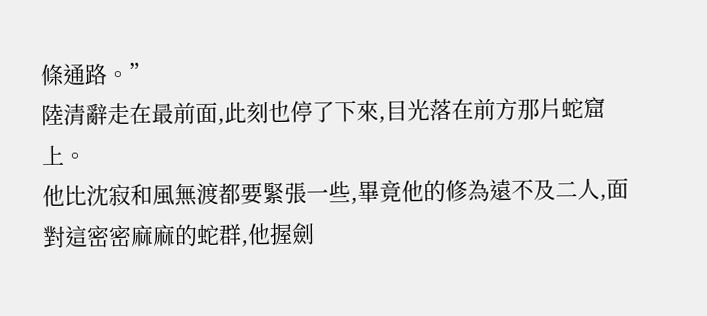條通路。”
陸清辭走在最前面,此刻也停了下來,目光落在前方那片蛇窟上。
他比沈寂和風無渡都要緊張一些,畢竟他的修為遠不及二人,面對這密密麻麻的蛇群,他握劍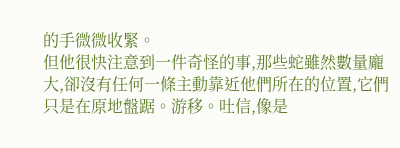的手微微收緊。
但他很快注意到一件奇怪的事,那些蛇雖然數量龐大,卻沒有任何一條主動靠近他們所在的位置,它們只是在原地盤踞。游移。吐信,像是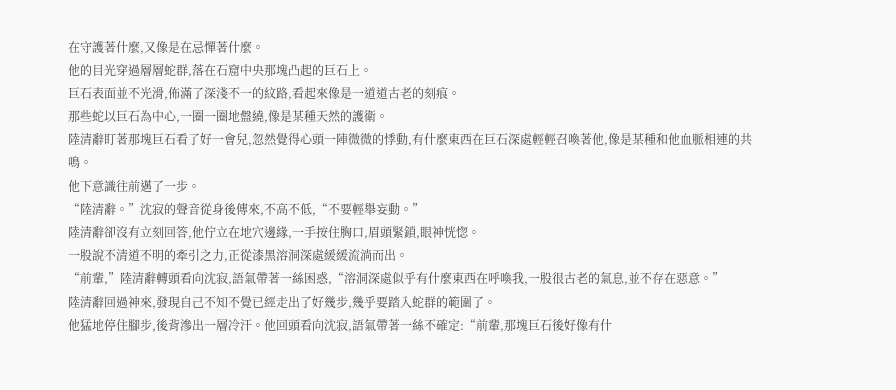在守護著什麼,又像是在忌憚著什麼。
他的目光穿過層層蛇群,落在石窟中央那塊凸起的巨石上。
巨石表面並不光滑,佈滿了深淺不一的紋路,看起來像是一道道古老的刻痕。
那些蛇以巨石為中心,一圈一圈地盤繞,像是某種天然的護衛。
陸清辭盯著那塊巨石看了好一會兒,忽然覺得心頭一陣微微的悸動,有什麼東西在巨石深處輕輕召喚著他,像是某種和他血脈相連的共鳴。
他下意識往前邁了一步。
“陸清辭。”沈寂的聲音從身後傳來,不高不低,“不要輕舉妄動。”
陸清辭卻沒有立刻回答,他佇立在地穴邊緣,一手按住胸口,眉頭緊鎖,眼神恍惚。
一股說不清道不明的牽引之力,正從漆黑溶洞深處緩緩流淌而出。
“前輩,”陸清辭轉頭看向沈寂,語氣帶著一絲困惑,“溶洞深處似乎有什麼東西在呼喚我,一股很古老的氣息,並不存在惡意。”
陸清辭回過神來,發現自己不知不覺已經走出了好幾步,幾乎要踏入蛇群的範圍了。
他猛地停住腳步,後背滲出一層冷汗。他回頭看向沈寂,語氣帶著一絲不確定:“前輩,那塊巨石後好像有什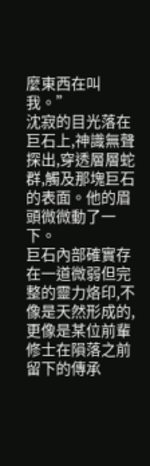麼東西在叫我。”
沈寂的目光落在巨石上,神識無聲探出,穿透層層蛇群,觸及那塊巨石的表面。他的眉頭微微動了一下。
巨石內部確實存在一道微弱但完整的靈力烙印,不像是天然形成的,更像是某位前輩修士在隕落之前留下的傳承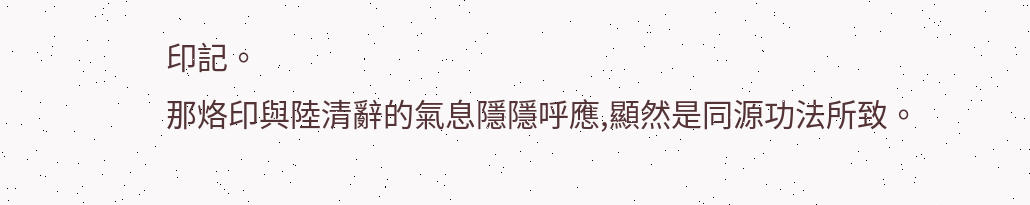印記。
那烙印與陸清辭的氣息隱隱呼應,顯然是同源功法所致。